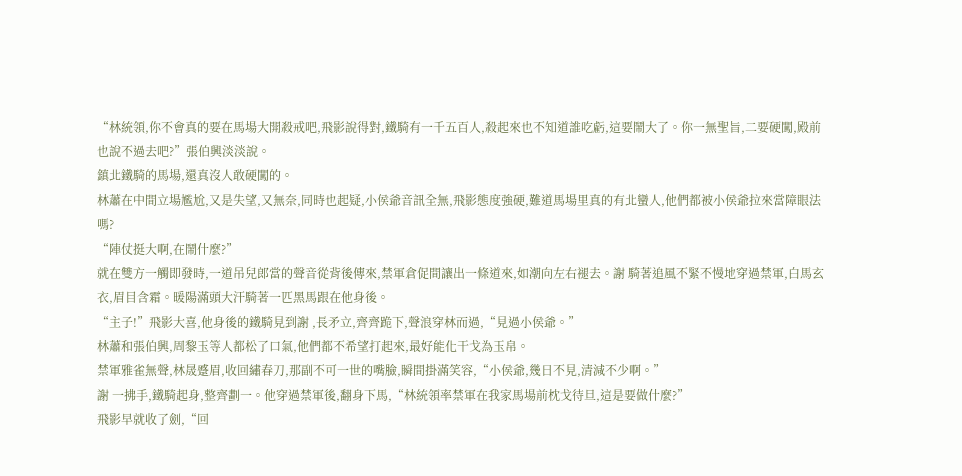“林統領,你不會真的要在馬場大開殺戒吧,飛影說得對,鐵騎有一千五百人,殺起來也不知道誰吃虧,這要鬧大了。你一無聖旨,二要硬闖,殿前也說不過去吧?”張伯興淡淡說。
鎮北鐵騎的馬場,還真沒人敢硬闖的。
林蕭在中間立場尷尬,又是失望,又無奈,同時也起疑,小侯爺音訊全無,飛影態度強硬,難道馬場里真的有北蠻人,他們都被小侯爺拉來當障眼法嗎?
“陣仗挺大啊,在鬧什麼?”
就在雙方一觸即發時,一道吊兒郎當的聲音從背後傳來,禁軍倉促間讓出一條道來,如潮向左右褪去。謝 騎著追風不緊不慢地穿過禁軍,白馬玄衣,眉目含霜。暖陽滿頭大汗騎著一匹黑馬跟在他身後。
“主子!”飛影大喜,他身後的鐵騎見到謝 ,長矛立,齊齊跪下,聲浪穿林而過,“見過小侯爺。”
林蕭和張伯興,周黎玉等人都松了口氣,他們都不希望打起來,最好能化干戈為玉帛。
禁軍雅雀無聲,林晟蹙眉,收回繡春刀,那副不可一世的嘴臉,瞬間掛滿笑容,“小侯爺,幾日不見,清減不少啊。”
謝 一拂手,鐵騎起身,整齊劃一。他穿過禁軍後,翻身下馬,“林統領率禁軍在我家馬場前枕戈待旦,這是要做什麼?”
飛影早就收了劍,“回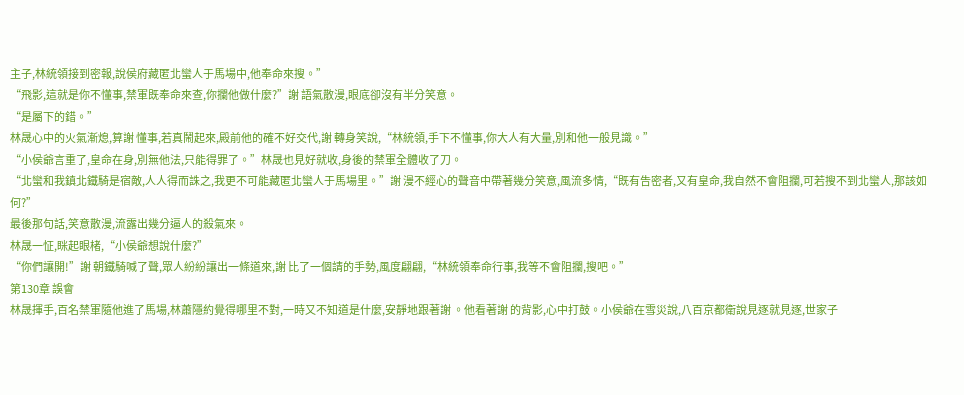主子,林統領接到密報,說侯府藏匿北蠻人于馬場中,他奉命來搜。”
“飛影,這就是你不懂事,禁軍既奉命來查,你攔他做什麼?”謝 語氣散漫,眼底卻沒有半分笑意。
“是屬下的錯。”
林晟心中的火氣漸熄,算謝 懂事,若真鬧起來,殿前他的確不好交代,謝 轉身笑說,“林統領,手下不懂事,你大人有大量,別和他一般見識。”
“小侯爺言重了,皇命在身,別無他法,只能得罪了。”林晟也見好就收,身後的禁軍全體收了刀。
“北蠻和我鎮北鐵騎是宿敵,人人得而誅之,我更不可能藏匿北蠻人于馬場里。”謝 漫不經心的聲音中帶著幾分笑意,風流多情,“既有告密者,又有皇命,我自然不會阻攔,可若搜不到北蠻人,那該如何?”
最後那句話,笑意散漫,流露出幾分逼人的殺氣來。
林晟一怔,眯起眼楮,“小侯爺想說什麼?”
“你們讓開!”謝 朝鐵騎喊了聲,眾人紛紛讓出一條道來,謝 比了一個請的手勢,風度翩翩,“林統領奉命行事,我等不會阻攔,搜吧。”
第130章 誤會
林晟揮手,百名禁軍隨他進了馬場,林蕭隱約覺得哪里不對,一時又不知道是什麼,安靜地跟著謝 。他看著謝 的背影,心中打鼓。小侯爺在雪災說,八百京都衛說見逐就見逐,世家子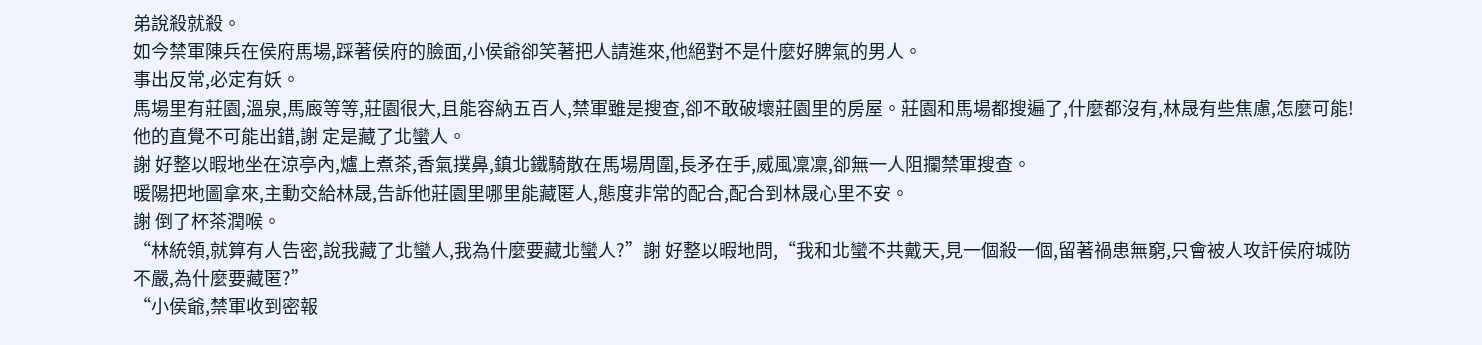弟說殺就殺。
如今禁軍陳兵在侯府馬場,踩著侯府的臉面,小侯爺卻笑著把人請進來,他絕對不是什麼好脾氣的男人。
事出反常,必定有妖。
馬場里有莊園,溫泉,馬廄等等,莊園很大,且能容納五百人,禁軍雖是搜查,卻不敢破壞莊園里的房屋。莊園和馬場都搜遍了,什麼都沒有,林晟有些焦慮,怎麼可能!他的直覺不可能出錯,謝 定是藏了北蠻人。
謝 好整以暇地坐在涼亭內,爐上煮茶,香氣撲鼻,鎮北鐵騎散在馬場周圍,長矛在手,威風凜凜,卻無一人阻攔禁軍搜查。
暖陽把地圖拿來,主動交給林晟,告訴他莊園里哪里能藏匿人,態度非常的配合,配合到林晟心里不安。
謝 倒了杯茶潤喉。
“林統領,就算有人告密,說我藏了北蠻人,我為什麼要藏北蠻人?”謝 好整以暇地問,“我和北蠻不共戴天,見一個殺一個,留著禍患無窮,只會被人攻訐侯府城防不嚴,為什麼要藏匿?”
“小侯爺,禁軍收到密報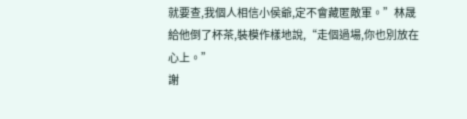就要查,我個人相信小侯爺,定不會藏匿敵軍。”林晟給他倒了杯茶,裝模作樣地說,“走個過場,你也別放在心上。”
謝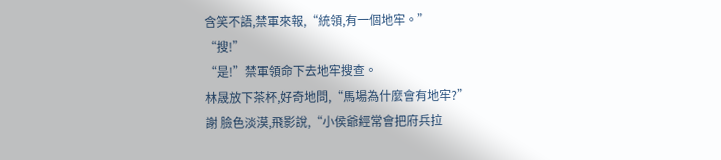含笑不語,禁軍來報,“統領,有一個地牢。”
“搜!”
“是!”禁軍領命下去地牢搜查。
林晟放下茶杯,好奇地問,“馬場為什麼會有地牢?”
謝 臉色淡漠,飛影說,“小侯爺經常會把府兵拉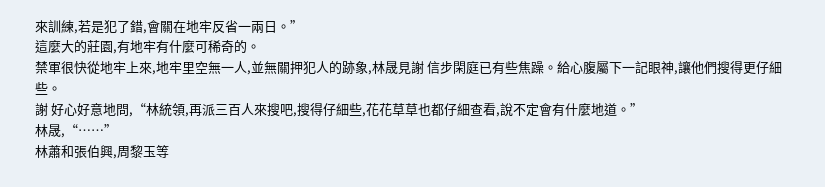來訓練,若是犯了錯,會關在地牢反省一兩日。”
這麼大的莊園,有地牢有什麼可稀奇的。
禁軍很快從地牢上來,地牢里空無一人,並無關押犯人的跡象,林晟見謝 信步閑庭已有些焦躁。給心腹屬下一記眼神,讓他們搜得更仔細些。
謝 好心好意地問,“林統領,再派三百人來搜吧,搜得仔細些,花花草草也都仔細查看,說不定會有什麼地道。”
林晟,“……”
林蕭和張伯興,周黎玉等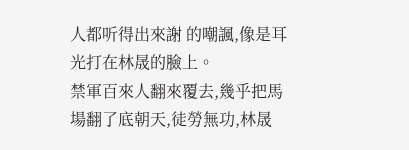人都听得出來謝 的嘲諷,像是耳光打在林晟的臉上。
禁軍百來人翻來覆去,幾乎把馬場翻了底朝天,徒勞無功,林晟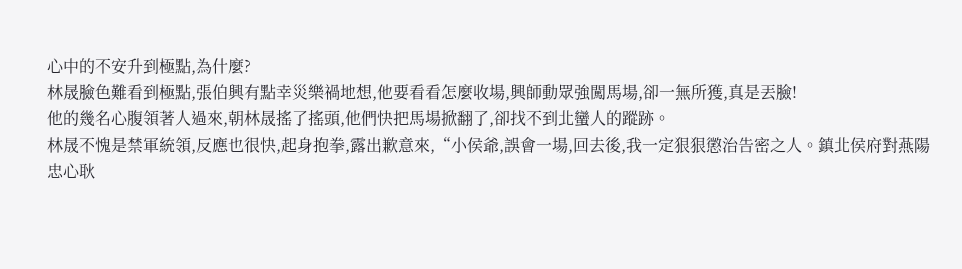心中的不安升到極點,為什麼?
林晟臉色難看到極點,張伯興有點幸災樂禍地想,他要看看怎麼收場,興師動眾強闖馬場,卻一無所獲,真是丟臉!
他的幾名心腹領著人過來,朝林晟搖了搖頭,他們快把馬場掀翻了,卻找不到北蠻人的蹤跡。
林晟不愧是禁軍統領,反應也很快,起身抱拳,露出歉意來,“小侯爺,誤會一場,回去後,我一定狠狠懲治告密之人。鎮北侯府對燕陽忠心耿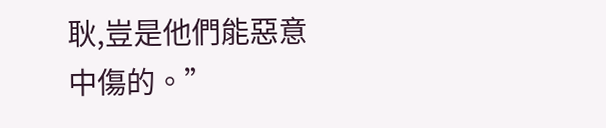耿,豈是他們能惡意中傷的。”